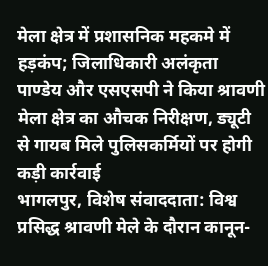मेला क्षेत्र में प्रशासनिक महकमे में हड़कंप; जिलाधिकारी अलंकृता पाण्डेय और एसएसपी ने किया श्रावणी मेला क्षेत्र का औचक निरीक्षण, ड्यूटी से गायब मिले पुलिसकर्मियों पर होगी कड़ी कार्रवाई
भागलपुर, विशेष संवाददाता: विश्व प्रसिद्ध श्रावणी मेले के दौरान कानून-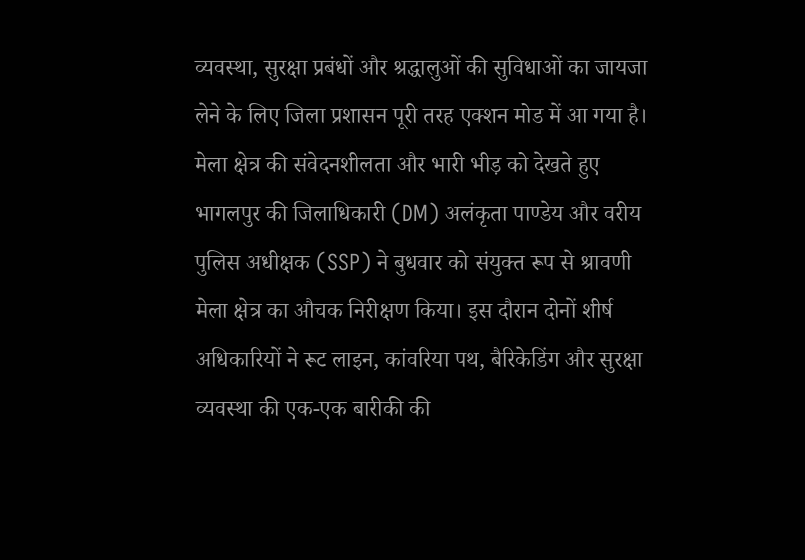व्यवस्था, सुरक्षा प्रबंधों और श्रद्धालुओं की सुविधाओं का जायजा लेने के लिए जिला प्रशासन पूरी तरह एक्शन मोड में आ गया है। मेला क्षेत्र की संवेदनशीलता और भारी भीड़ को देखते हुए भागलपुर की जिलाधिकारी (DM) अलंकृता पाण्डेय और वरीय पुलिस अधीक्षक (SSP) ने बुधवार को संयुक्त रूप से श्रावणी मेला क्षेत्र का औचक निरीक्षण किया। इस दौरान दोनों शीर्ष अधिकारियों ने रूट लाइन, कांवरिया पथ, बैरिकेडिंग और सुरक्षा व्यवस्था की एक-एक बारीकी की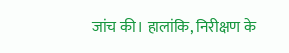जांच की। हालांकि, निरीक्षण के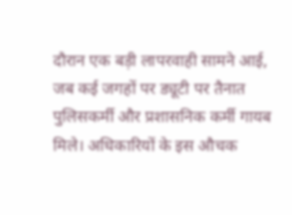दौरान एक बड़ी लापरवाही सामने आई, जब कई जगहों पर ड्यूटी पर तैनात पुलिसकर्मी और प्रशासनिक कर्मी गायब मिले। अधिकारियों के इस औचक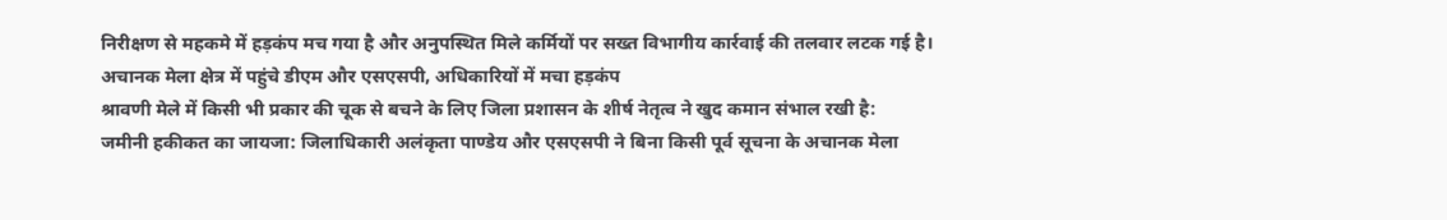निरीक्षण से महकमे में हड़कंप मच गया है और अनुपस्थित मिले कर्मियों पर सख्त विभागीय कार्रवाई की तलवार लटक गई है।
अचानक मेला क्षेत्र में पहुंचे डीएम और एसएसपी, अधिकारियों में मचा हड़कंप
श्रावणी मेले में किसी भी प्रकार की चूक से बचने के लिए जिला प्रशासन के शीर्ष नेतृत्व ने खुद कमान संभाल रखी है:
जमीनी हकीकत का जायजा: जिलाधिकारी अलंकृता पाण्डेय और एसएसपी ने बिना किसी पूर्व सूचना के अचानक मेला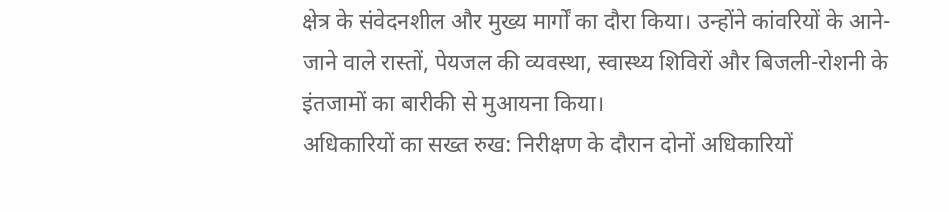क्षेत्र के संवेदनशील और मुख्य मार्गों का दौरा किया। उन्होंने कांवरियों के आने-जाने वाले रास्तों, पेयजल की व्यवस्था, स्वास्थ्य शिविरों और बिजली-रोशनी के इंतजामों का बारीकी से मुआयना किया।
अधिकारियों का सख्त रुख: निरीक्षण के दौरान दोनों अधिकारियों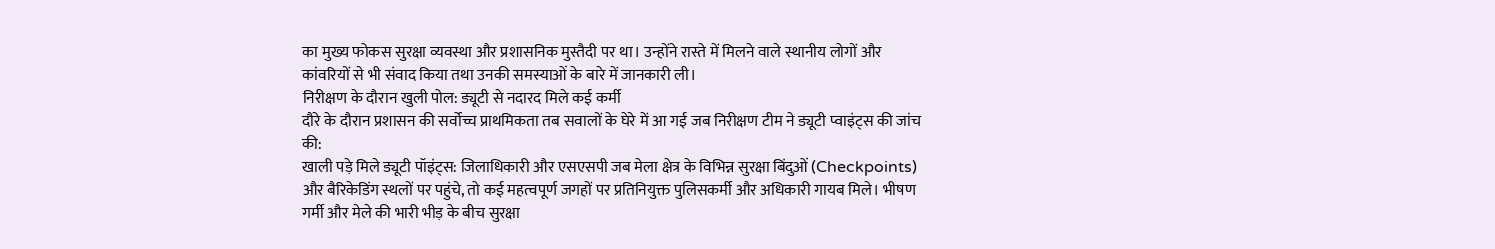का मुख्य फोकस सुरक्षा व्यवस्था और प्रशासनिक मुस्तैदी पर था। उन्होंने रास्ते में मिलने वाले स्थानीय लोगों और कांवरियों से भी संवाद किया तथा उनकी समस्याओं के बारे में जानकारी ली।
निरीक्षण के दौरान खुली पोल: ड्यूटी से नदारद मिले कई कर्मी
दौरे के दौरान प्रशासन की सर्वोच्च प्राथमिकता तब सवालों के घेरे में आ गई जब निरीक्षण टीम ने ड्यूटी प्वाइंट्स की जांच की:
खाली पड़े मिले ड्यूटी पॉइंट्स: जिलाधिकारी और एसएसपी जब मेला क्षेत्र के विभिन्न सुरक्षा बिंदुओं (Checkpoints) और बैरिकेडिंग स्थलों पर पहुंचे, तो कई महत्वपूर्ण जगहों पर प्रतिनियुक्त पुलिसकर्मी और अधिकारी गायब मिले। भीषण गर्मी और मेले की भारी भीड़ के बीच सुरक्षा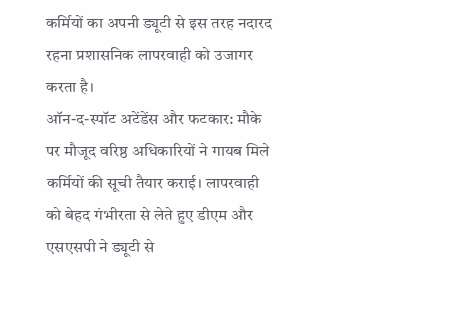कर्मियों का अपनी ड्यूटी से इस तरह नदारद रहना प्रशासनिक लापरवाही को उजागर करता है।
ऑन-द-स्पॉट अटेंडेंस और फटकार: मौके पर मौजूद वरिष्ठ अधिकारियों ने गायब मिले कर्मियों की सूची तैयार कराई। लापरवाही को बेहद गंभीरता से लेते हुए डीएम और एसएसपी ने ड्यूटी से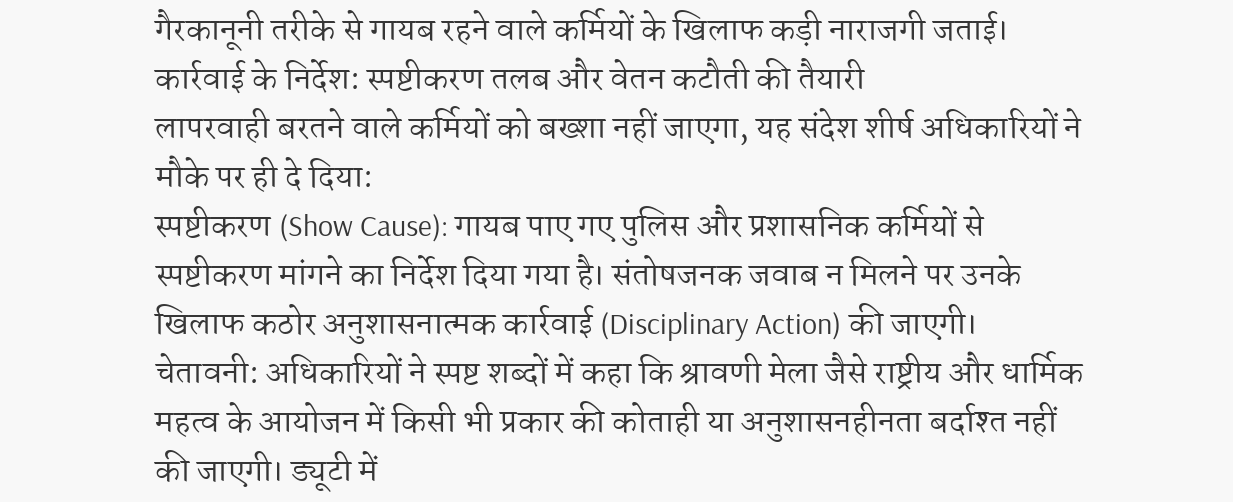गैरकानूनी तरीके से गायब रहने वाले कर्मियों के खिलाफ कड़ी नाराजगी जताई।
कार्रवाई के निर्देश: स्पष्टीकरण तलब और वेतन कटौती की तैयारी
लापरवाही बरतने वाले कर्मियों को बख्शा नहीं जाएगा, यह संदेश शीर्ष अधिकारियों ने मौके पर ही दे दिया:
स्पष्टीकरण (Show Cause): गायब पाए गए पुलिस और प्रशासनिक कर्मियों से स्पष्टीकरण मांगने का निर्देश दिया गया है। संतोषजनक जवाब न मिलने पर उनके खिलाफ कठोर अनुशासनात्मक कार्रवाई (Disciplinary Action) की जाएगी।
चेतावनी: अधिकारियों ने स्पष्ट शब्दों में कहा कि श्रावणी मेला जैसे राष्ट्रीय और धार्मिक महत्व के आयोजन में किसी भी प्रकार की कोताही या अनुशासनहीनता बर्दाश्त नहीं की जाएगी। ड्यूटी में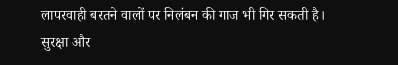लापरवाही बरतने वालों पर निलंबन की गाज भी गिर सकती है।
सुरक्षा और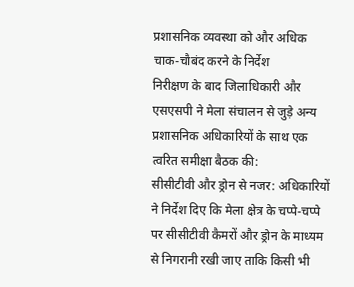प्रशासनिक व्यवस्था को और अधिक चाक-चौबंद करने के निर्देश
निरीक्षण के बाद जिलाधिकारी और एसएसपी ने मेला संचालन से जुड़े अन्य प्रशासनिक अधिकारियों के साथ एक त्वरित समीक्षा बैठक की:
सीसीटीवी और ड्रोन से नजर: अधिकारियों ने निर्देश दिए कि मेला क्षेत्र के चप्पे-चप्पे पर सीसीटीवी कैमरों और ड्रोन के माध्यम से निगरानी रखी जाए ताकि किसी भी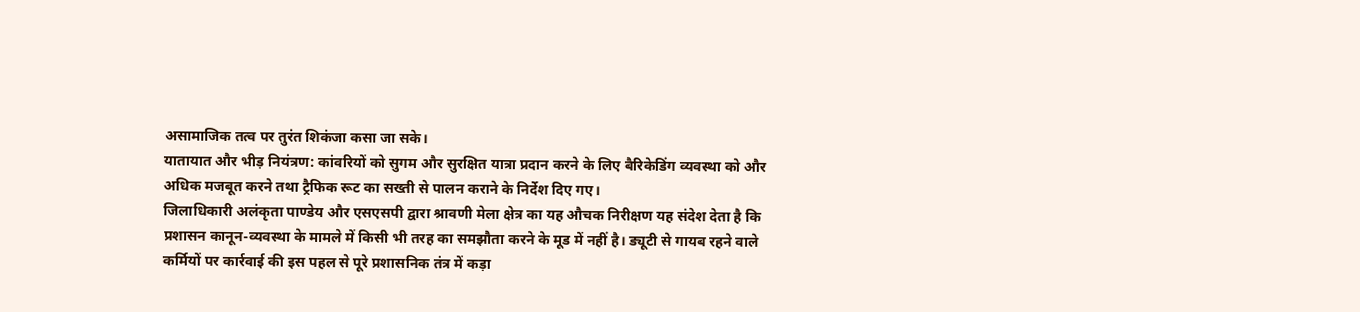असामाजिक तत्व पर तुरंत शिकंजा कसा जा सके।
यातायात और भीड़ नियंत्रण: कांवरियों को सुगम और सुरक्षित यात्रा प्रदान करने के लिए बैरिकेडिंग व्यवस्था को और अधिक मजबूत करने तथा ट्रैफिक रूट का सख्ती से पालन कराने के निर्देश दिए गए।
जिलाधिकारी अलंकृता पाण्डेय और एसएसपी द्वारा श्रावणी मेला क्षेत्र का यह औचक निरीक्षण यह संदेश देता है कि प्रशासन कानून-व्यवस्था के मामले में किसी भी तरह का समझौता करने के मूड में नहीं है। ड्यूटी से गायब रहने वाले कर्मियों पर कार्रवाई की इस पहल से पूरे प्रशासनिक तंत्र में कड़ा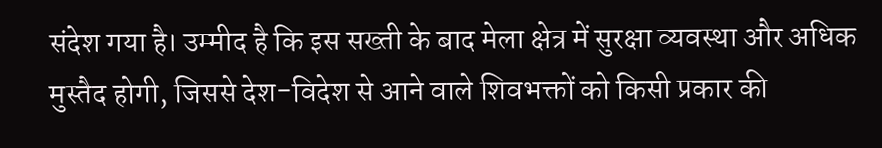संदेश गया है। उम्मीद है कि इस सख्ती के बाद मेला क्षेत्र में सुरक्षा व्यवस्था और अधिक मुस्तैद होगी, जिससे देश-विदेश से आने वाले शिवभक्तों को किसी प्रकार की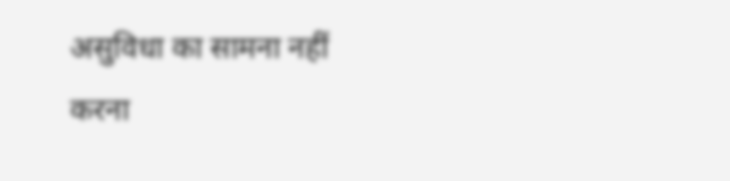असुविधा का सामना नहीं करना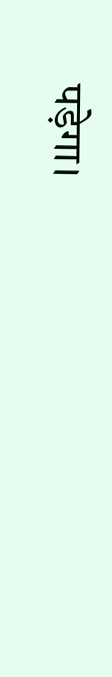पड़ेगा।